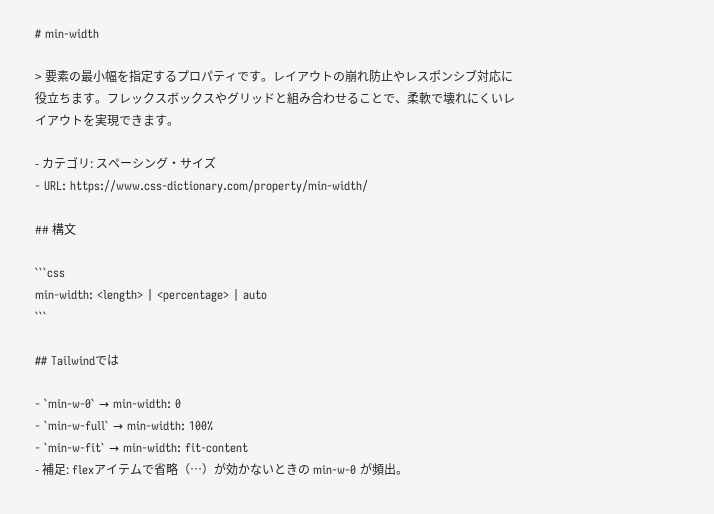# min-width

> 要素の最小幅を指定するプロパティです。レイアウトの崩れ防止やレスポンシブ対応に役立ちます。フレックスボックスやグリッドと組み合わせることで、柔軟で壊れにくいレイアウトを実現できます。

- カテゴリ: スペーシング・サイズ
- URL: https://www.css-dictionary.com/property/min-width/

## 構文

```css
min-width: <length> | <percentage> | auto
```

## Tailwindでは

- `min-w-0` → min-width: 0
- `min-w-full` → min-width: 100%
- `min-w-fit` → min-width: fit-content
- 補足: flexアイテムで省略（…）が効かないときの min-w-0 が頻出。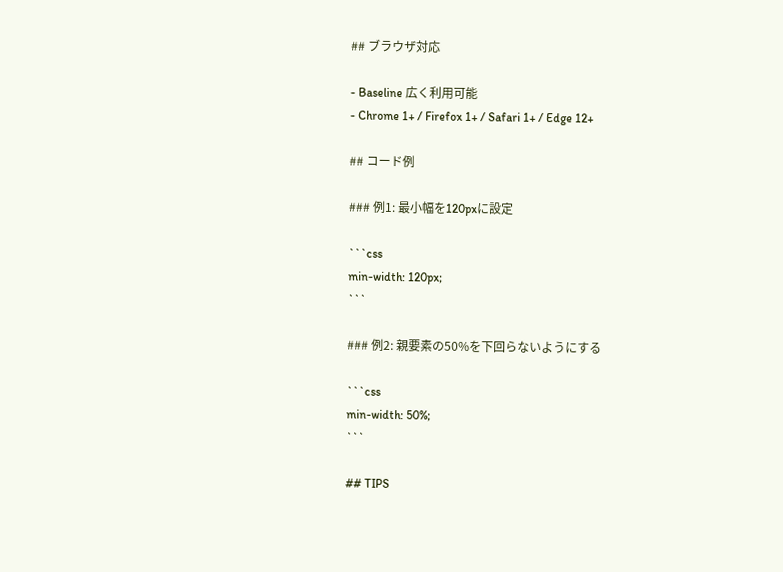## ブラウザ対応

- Baseline 広く利用可能
- Chrome 1+ / Firefox 1+ / Safari 1+ / Edge 12+

## コード例

### 例1: 最小幅を120pxに設定

```css
min-width: 120px;
```

### 例2: 親要素の50%を下回らないようにする

```css
min-width: 50%;
```

## TIPS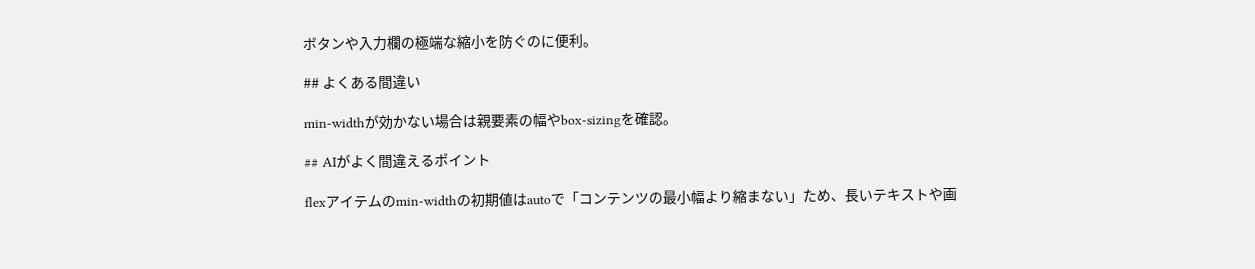ボタンや入力欄の極端な縮小を防ぐのに便利。

## よくある間違い

min-widthが効かない場合は親要素の幅やbox-sizingを確認。

## AIがよく間違えるポイント

flexアイテムのmin-widthの初期値はautoで「コンテンツの最小幅より縮まない」ため、長いテキストや画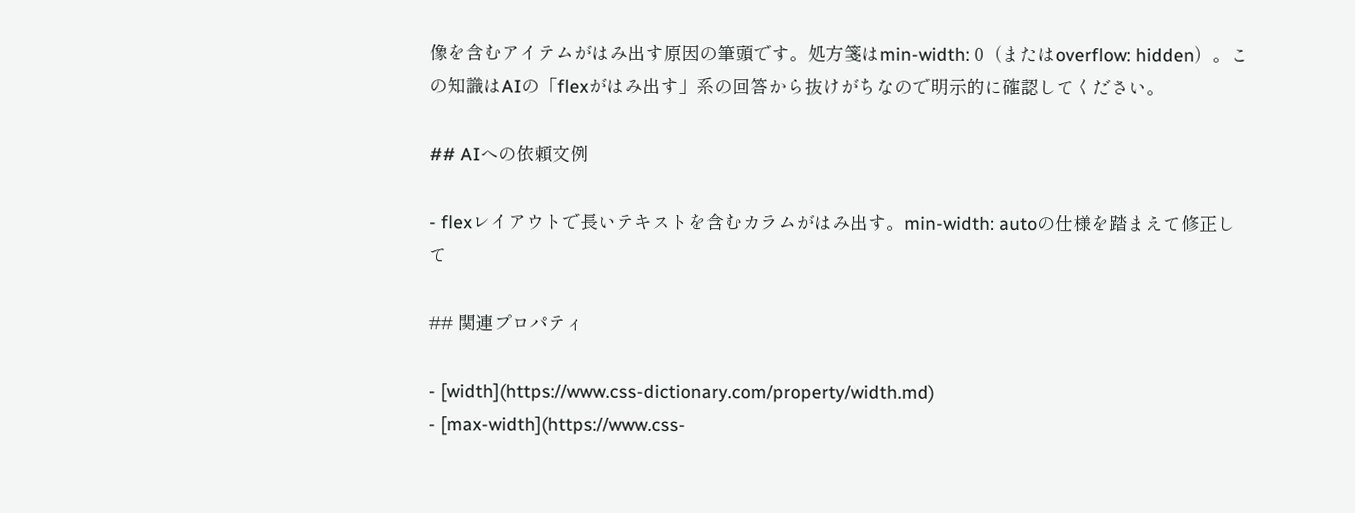像を含むアイテムがはみ出す原因の筆頭です。処方箋はmin-width: 0（またはoverflow: hidden）。この知識はAIの「flexがはみ出す」系の回答から抜けがちなので明示的に確認してください。

## AIへの依頼文例

- flexレイアウトで長いテキストを含むカラムがはみ出す。min-width: autoの仕様を踏まえて修正して

## 関連プロパティ

- [width](https://www.css-dictionary.com/property/width.md)
- [max-width](https://www.css-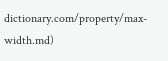dictionary.com/property/max-width.md)